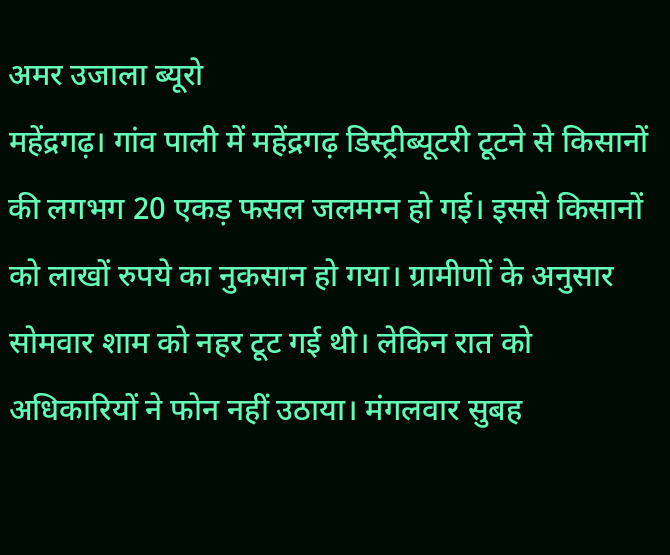अमर उजाला ब्यूरो
महेंद्रगढ़। गांव पाली में महेंद्रगढ़ डिस्ट्रीब्यूटरी टूटने से किसानों की लगभग 20 एकड़ फसल जलमग्न हो गई। इससे किसानों को लाखों रुपये का नुकसान हो गया। ग्रामीणों के अनुसार सोमवार शाम को नहर टूट गई थी। लेकिन रात को अधिकारियों ने फोन नहीं उठाया। मंगलवार सुबह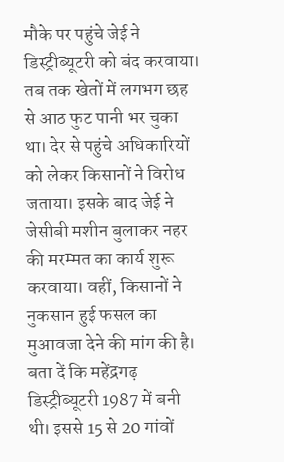मौके पर पहुंचे जेई ने डिस्ट्रीब्यूटरी को बंद करवाया। तब तक खेतों में लगभग छह से आठ फुट पानी भर चुका था। देर से पहुंचे अधिकारियों को लेकर किसानों ने विरोध जताया। इसके बाद जेई ने जेसीबी मशीन बुलाकर नहर की मरम्मत का कार्य शुरू करवाया। वहीं, किसानों ने नुकसान हुई फसल का मुआवजा देने की मांग की है।
बता दें कि महेंद्रगढ़ डिस्ट्रीब्यूटरी 1987 में बनी थी। इससे 15 से 20 गांवों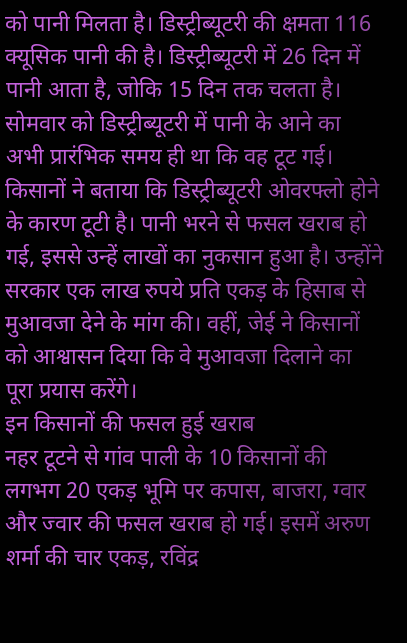को पानी मिलता है। डिस्ट्रीब्यूटरी की क्षमता 116 क्यूसिक पानी की है। डिस्ट्रीब्यूटरी में 26 दिन में पानी आता है, जोकि 15 दिन तक चलता है। सोमवार को डिस्ट्रीब्यूटरी में पानी के आने का अभी प्रारंभिक समय ही था कि वह टूट गई। किसानों ने बताया कि डिस्ट्रीब्यूटरी ओवरफ्लो होने के कारण टूटी है। पानी भरने से फसल खराब हो गई, इससे उन्हें लाखों का नुकसान हुआ है। उन्होंने सरकार एक लाख रुपये प्रति एकड़ के हिसाब से मुआवजा देने के मांग की। वहीं, जेई ने किसानों को आश्वासन दिया कि वे मुआवजा दिलाने का पूरा प्रयास करेंगे।
इन किसानों की फसल हुई खराब
नहर टूटने से गांव पाली के 10 किसानों की लगभग 20 एकड़ भूमि पर कपास, बाजरा, ग्वार और ज्वार की फसल खराब हो गई। इसमें अरुण शर्मा की चार एकड़, रविंद्र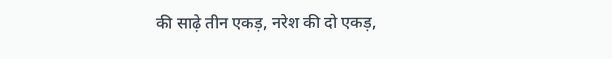की साढ़े तीन एकड़, नरेश की दो एकड़,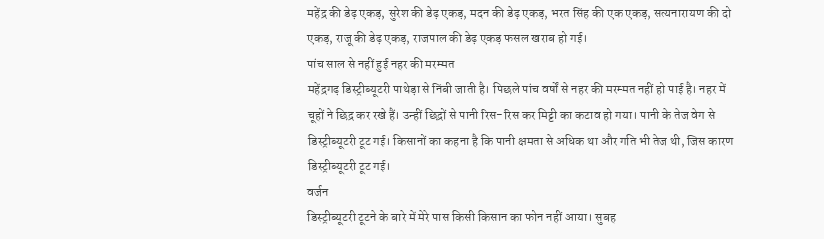महेंद्र की डेढ़ एकड़, सुरेश की डेढ़ एकड़, मदन की डेढ़ एकड़, भरत सिंह की एक एकड़, सत्यनारायण की दो एकड़, राजू की डेढ़ एकड़, राजपाल की डेढ़ एकड़ फसल खराब हो गई।
पांच साल से नहीं हुई नहर की मरम्मत
महेंद्रगढ़ डिस्ट्रीब्यूटरी पाथेड़ा से निंबी जाती है। पिछले पांच वर्षों से नहर की मरम्मत नहीं हो पाई है। नहर में चूहों ने छिद्र कर रखे हैं। उन्हीं छिद्रों से पानी रिस-रिस कर मिट्टी का कटाव हो गया। पानी के तेज वेग से डिस्ट्रीब्यूटरी टूट गई। किसानों का कहना है कि पानी क्षमता से अधिक था और गति भी तेज थी, जिस कारण डिस्ट्रीब्यूटरी टूट गई।
वर्जन
डिस्ट्रीब्यूटरी टूटने के बारे में मेरे पास किसी किसान का फोन नहीं आया। सुबह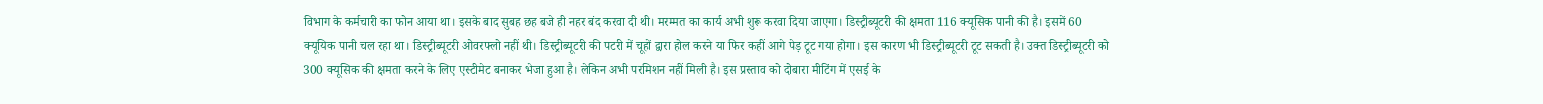विभाग के कर्मचारी का फोन आया था। इसके बाद सुबह छह बजे ही नहर बंद करवा दी थी। मरम्मत का कार्य अभी शुरू करवा दिया जाएगा। डिस्ट्रीब्यूटरी की क्षमता 116 क्यूसिक पानी की है। इसमें 60 क्यूयिक पानी चल रहा था। डिस्ट्रीब्यूटरी ओवरफ्लो नहीं थी। डिस्ट्रीब्यूटरी की पटरी में चूहों द्वारा होल करने या फिर कहीं आगे पेड़ टूट गया होगा। इस कारण भी डिस्ट्रीब्यूटरी टूट सकती है। उक्त डिस्ट्रीब्यूटरी को 300 क्यूसिक की क्षमता करने के लिए एस्टीमेट बनाकर भेजा हुआ है। लेकिन अभी परमिशन नहीं मिली है। इस प्रस्ताव को दोबारा मीटिंग में एसई के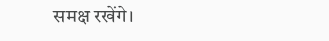समक्ष रखेंगे।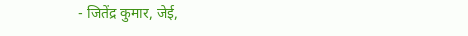- जितेंद्र कुमार, जेई,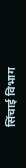सिंचाई विभाग